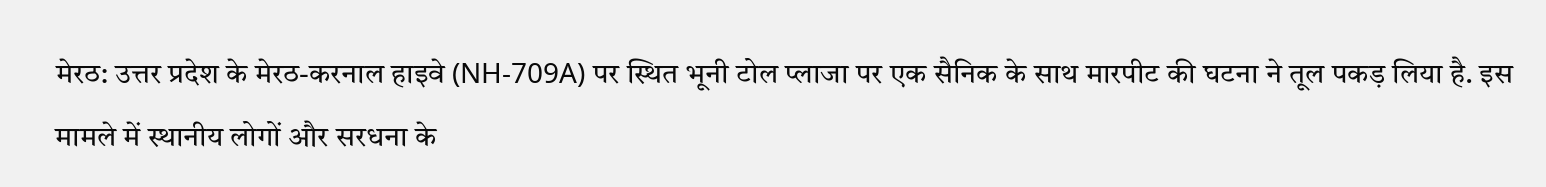मेरठ: उत्तर प्रदेश के मेरठ-करनाल हाइवे (NH-709A) पर स्थित भूनी टोल प्लाजा पर एक सैनिक के साथ मारपीट की घटना ने तूल पकड़ लिया है. इस मामले में स्थानीय लोगों और सरधना के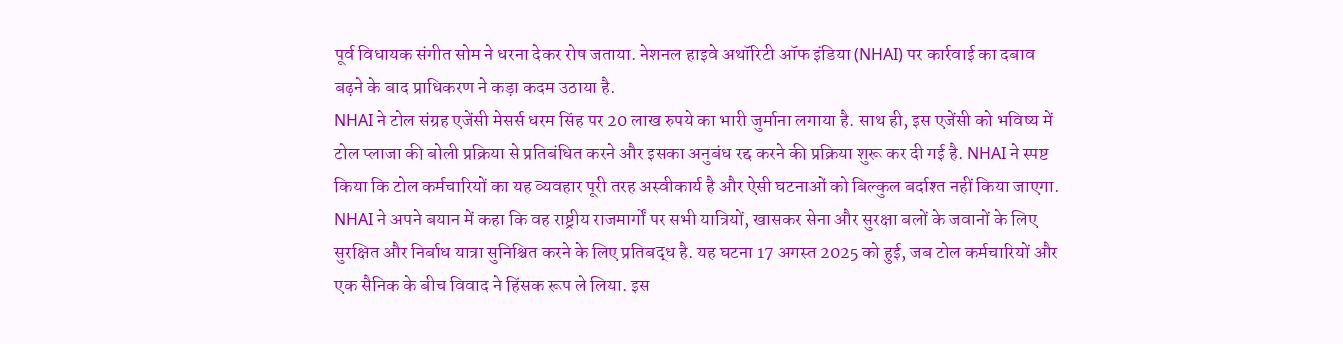पूर्व विधायक संगीत सोम ने धरना देकर रोष जताया. नेशनल हाइवे अथॉरिटी ऑफ इंडिया (NHAI) पर कार्रवाई का दबाव बढ़ने के बाद प्राधिकरण ने कड़ा कदम उठाया है.
NHAI ने टोल संग्रह एजेंसी मेसर्स धरम सिंह पर 20 लाख रुपये का भारी जुर्माना लगाया है. साथ ही, इस एजेंसी को भविष्य में टोल प्लाजा की बोली प्रक्रिया से प्रतिबंधित करने और इसका अनुबंध रद्द करने की प्रक्रिया शुरू कर दी गई है. NHAI ने स्पष्ट किया कि टोल कर्मचारियों का यह व्यवहार पूरी तरह अस्वीकार्य है और ऐसी घटनाओं को बिल्कुल बर्दाश्त नहीं किया जाएगा.
NHAI ने अपने बयान में कहा कि वह राष्ट्रीय राजमार्गों पर सभी यात्रियों, खासकर सेना और सुरक्षा बलों के जवानों के लिए सुरक्षित और निर्बाध यात्रा सुनिश्चित करने के लिए प्रतिबद्ध है. यह घटना 17 अगस्त 2025 को हुई, जब टोल कर्मचारियों और एक सैनिक के बीच विवाद ने हिंसक रूप ले लिया. इस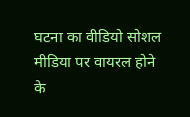घटना का वीडियो सोशल मीडिया पर वायरल होने के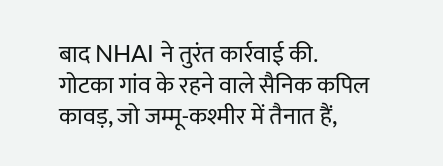बाद NHAI ने तुरंत कार्रवाई की.
गोटका गांव के रहने वाले सैनिक कपिल कावड़, जो जम्मू-कश्मीर में तैनात हैं,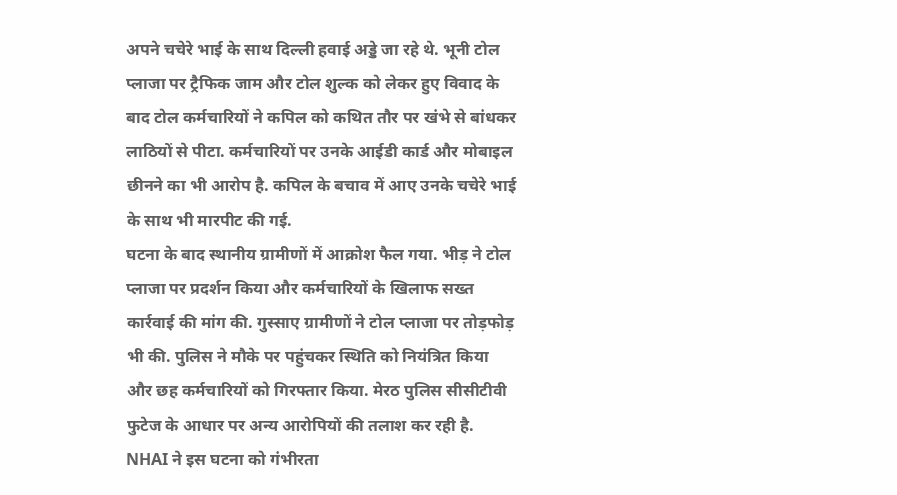अपने चचेरे भाई के साथ दिल्ली हवाई अड्डे जा रहे थे. भूनी टोल प्लाजा पर ट्रैफिक जाम और टोल शुल्क को लेकर हुए विवाद के बाद टोल कर्मचारियों ने कपिल को कथित तौर पर खंभे से बांधकर लाठियों से पीटा. कर्मचारियों पर उनके आईडी कार्ड और मोबाइल छीनने का भी आरोप है. कपिल के बचाव में आए उनके चचेरे भाई के साथ भी मारपीट की गई.
घटना के बाद स्थानीय ग्रामीणों में आक्रोश फैल गया. भीड़ ने टोल प्लाजा पर प्रदर्शन किया और कर्मचारियों के खिलाफ सख्त कार्रवाई की मांग की. गुस्साए ग्रामीणों ने टोल प्लाजा पर तोड़फोड़ भी की. पुलिस ने मौके पर पहुंचकर स्थिति को नियंत्रित किया और छह कर्मचारियों को गिरफ्तार किया. मेरठ पुलिस सीसीटीवी फुटेज के आधार पर अन्य आरोपियों की तलाश कर रही है.
NHAI ने इस घटना को गंभीरता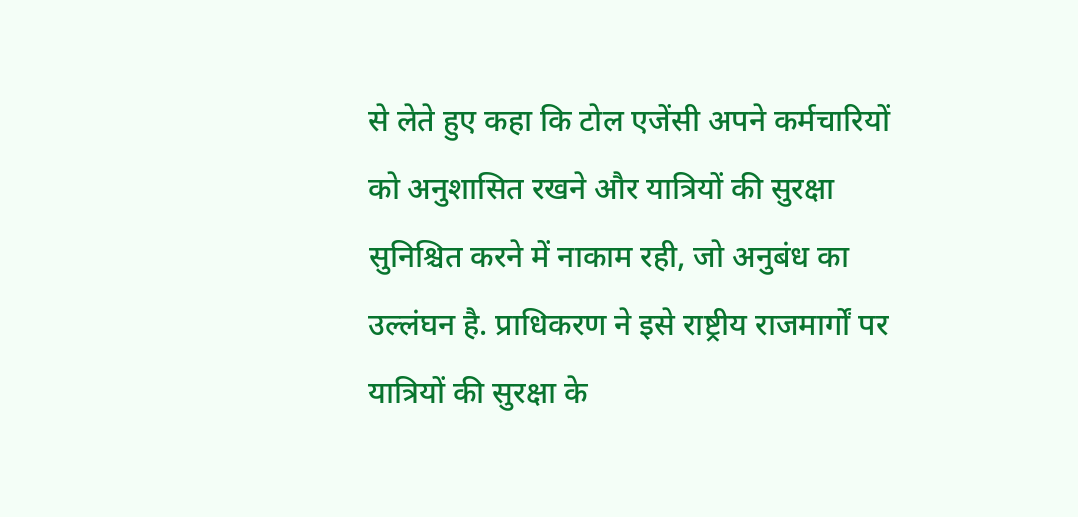से लेते हुए कहा कि टोल एजेंसी अपने कर्मचारियों को अनुशासित रखने और यात्रियों की सुरक्षा सुनिश्चित करने में नाकाम रही, जो अनुबंध का उल्लंघन है. प्राधिकरण ने इसे राष्ट्रीय राजमार्गों पर यात्रियों की सुरक्षा के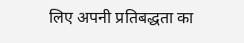लिए अपनी प्रतिबद्धता का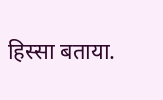हिस्सा बताया.